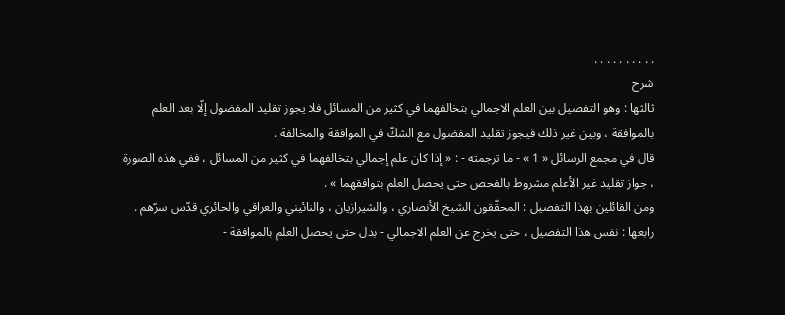. . . . . . . . . .
شرح
ثالثها : وهو التفصيل بين العلم الاجمالي بتخالفهما في كثير من المسائل فلا يجوز تقليد المفضول إلّا بعد العلم بالموافقة ، وبين غير ذلك فيجوز تقليد المفضول مع الشكّ في الموافقة والمخالفة .
قال في مجمع الرسائل « 1 » - ما ترجمته - : « إذا كان علم إجمالي بتخالفهما في كثير من المسائل ، ففي هذه الصورة ، جواز تقليد غير الأعلم مشروط بالفحص حتى يحصل العلم بتوافقهما » .
ومن القائلين بهذا التفصيل : المحقّقون الشيخ الأنصاري ، والشيرازيان ، والنائيني والعراقي والحائري قدّس سرّهم .
رابعها : نفس هذا التفصيل ، حتى يخرج عن العلم الاجمالي - بدل حتى يحصل العلم بالموافقة -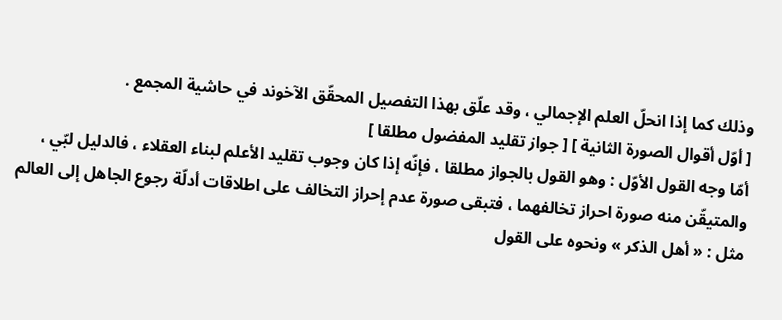وذلك كما إذا انحلّ العلم الإجمالي ، وقد علّق بهذا التفصيل المحقّق الآخوند في حاشية المجمع .
[ أوّل أقوال الصورة الثانية ] [ جواز تقليد المفضول مطلقا ]
أمّا وجه القول الأوّل : وهو القول بالجواز مطلقا ، فإنّه إذا كان وجوب تقليد الأعلم لبناء العقلاء ، فالدليل لبّي ، والمتيقّن منه صورة احراز تخالفهما ، فتبقى صورة عدم إحراز التخالف على اطلاقات أدلّة رجوع الجاهل إلى العالم مثل : « أهل الذكر » ونحوه على القول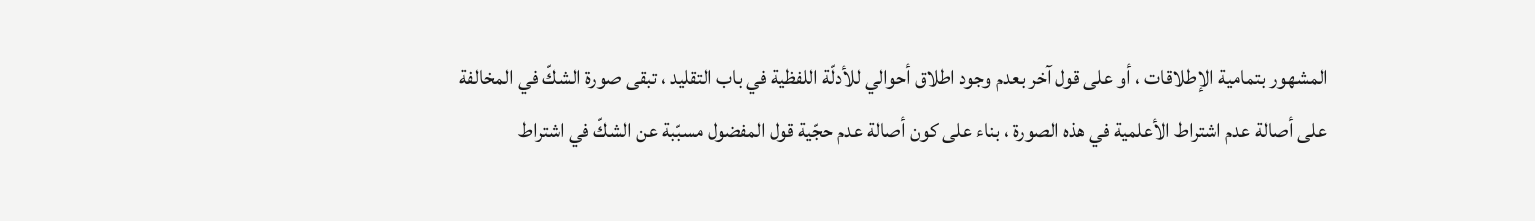المشهور بتمامية الإطلاقات ، أو على قول آخر بعدم وجود اطلاق أحوالي للأدلّة اللفظية في باب التقليد ، تبقى صورة الشكّ في المخالفة على أصالة عدم اشتراط الأعلمية في هذه الصورة ، بناء على كون أصالة عدم حجّية قول المفضول مسبّبة عن الشكّ في اشتراط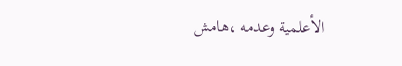الأعلمية وعدمه ،هامش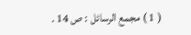( 1 ) مجمع الرسائل : ص 14 .